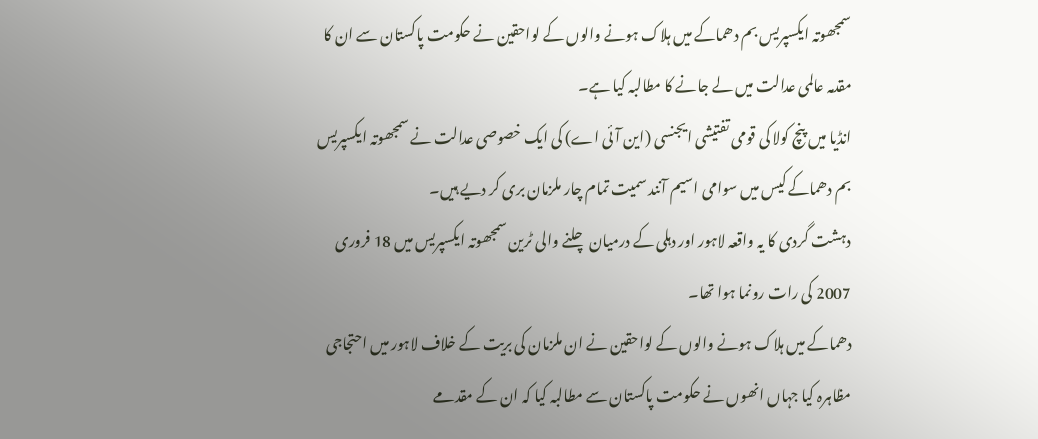سمجھوتہ ایکسپریس بم دھماکے میں ہلاک ہونے والوں کے لواحقین نے حکومت پاکستان سے ان کا مقدمہ عالمی عدالت میں لے جانے کا مطالبہ کیا ہے۔
انڈیا میں پنچ کولا کی قومی تفتیشی ایجنسی (این آئی اے) کی ایک خصوصی عدالت نے سمجھوتہ ایکسپریس بم دھماکے کیس میں سوامی اسیم آنند سمیت تمام چار ملزمان بری کر دیے ہیں۔
دہشت گردی کا یہ واقعہ لاہور اور دہلی کے درمیان چلنے والی ٹرین سمجھوتہ ایکسپریس میں 18 فروری 2007 کی رات رونما ہوا تھا۔
دھماکے میں ہلاک ہونے والوں کے لواحقین نے ان ملزمان کی بریت کے خلاف لاہور میں احتجاجی مظاہرہ کیا جہاں انھوں نے حکومت پاکستان سے مطالبہ کیا کہ ان کے مقدمے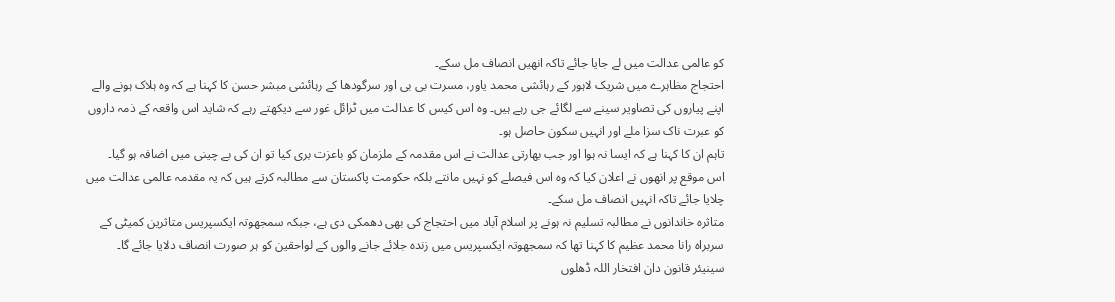کو عالمی عدالت میں لے جایا جائے تاکہ انھیں انصاف مل سکے۔
احتجاج مظاہرے میں شریک لاہور کے رہائشی محمد یاور، مسرت بی بی اور سرگودھا کے رہائشی مبشر حسن کا کہنا ہے کہ وہ ہلاک ہونے والے اپنے پیاروں کی تصاویر سینے سے لگائے جی رہے ہیں۔ وہ اس کیس کا عدالت میں ٹرائل غور سے دیکھتے رہے کہ شاید اس واقعہ کے ذمہ داروں کو عبرت ناک سزا ملے اور انہیں سکون حاصل ہو۔
تاہم ان کا کہنا ہے کہ ایسا نہ ہوا اور جب بھارتی عدالت نے اس مقدمہ کے ملزمان کو باعزت بری کیا تو ان کی بے چینی میں اضافہ ہو گیا۔
اس موقع پر انھوں نے اعلان کیا کہ وہ اس فیصلے کو نہیں مانتے بلکہ حکومت پاکستان سے مطالبہ کرتے ہیں کہ یہ مقدمہ عالمی عدالت میں چلایا جائے تاکہ انہیں انصاف مل سکے۔
متاثرہ خاندانوں نے مطالبہ تسلیم نہ ہونے پر اسلام آباد میں احتجاج کی بھی دھمکی دی ہے، جبکہ سمجھوتہ ایکسپریس متاثرین کمیٹی کے سربراہ رانا محمد عظیم کا کہنا تھا کہ سمجھوتہ ایکسپریس میں زندہ جلائے جانے والوں کے لواحقین کو ہر صورت انصاف دلایا جائے گا۔
سینیئر قانون دان افتخار اللہ ڈھلوں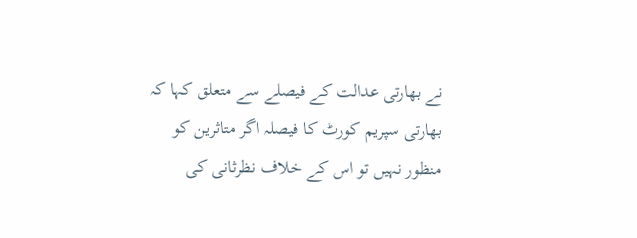نے بھارتی عدالت کے فیصلے سے متعلق کہا کہ بھارتی سپریم کورٹ کا فیصلہ اگر متاثرین کو منظور نہیں تو اس کے خلاف نظرثانی کی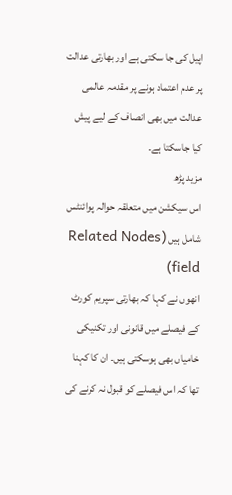اپیل کی جا سکتی ہے اور بھارتی عدالت پر عدم اعتماد ہونے پر مقدمہ عالمی عدالت میں بھی انصاف کے لیے پیش کیا جاسکتا ہے۔
مزید پڑھ
اس سیکشن میں متعلقہ حوالہ پوائنٹس شامل ہیں (Related Nodes field)
انھوں نے کہا کہ بھارتی سپریم کورٹ کے فیصلے میں قانونی اور تکنیکی خامیاں بھی ہوسکتی ہیں۔ ان کا کہنا تھا کہ اس فیصلے کو قبول نہ کرنے کی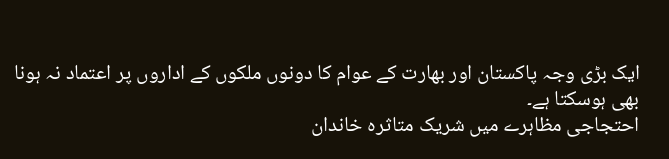ایک بڑی وجہ پاکستان اور بھارت کے عوام کا دونوں ملکوں کے اداروں پر اعتماد نہ ہونا بھی ہوسکتا ہے۔
احتجاجی مظاہرے میں شریک متاثرہ خاندان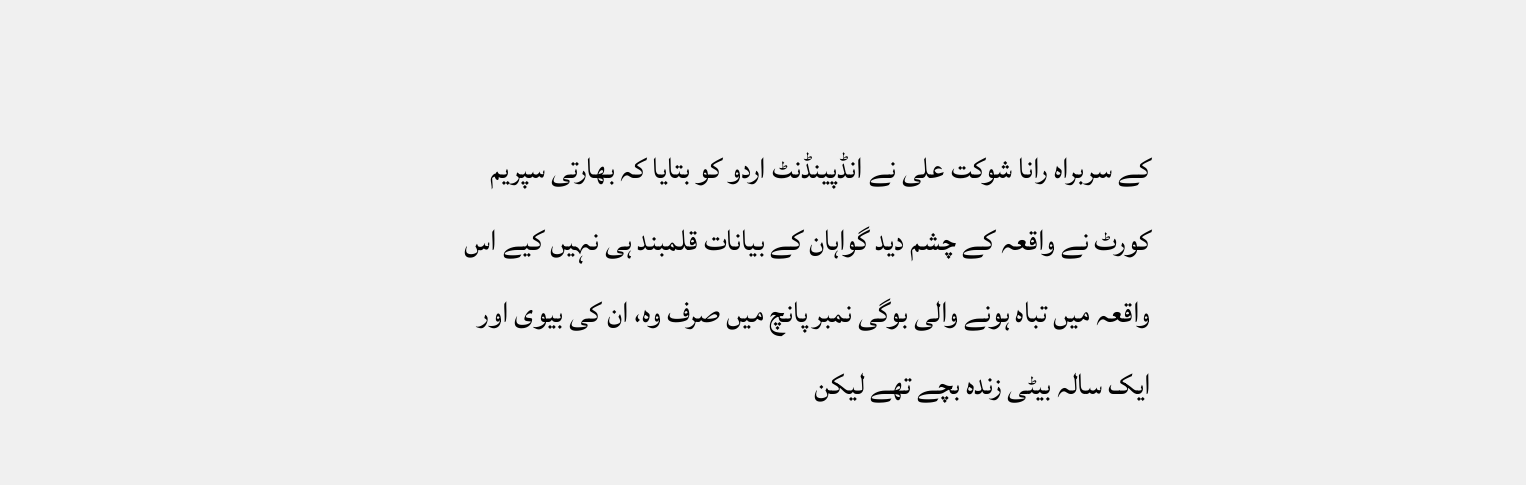کے سربراہ رانا شوکت علی نے انڈپینڈنٹ اردو کو بتایا کہ بھارتی سپریم کورٹ نے واقعہ کے چشم دید گواہان کے بیانات قلمبند ہی نہیں کیے اس واقعہ میں تباہ ہونے والی بوگی نمبر پانچ میں صرف وہ، ان کی بیوی اور ایک سالہ بیٹی زندہ بچے تھے لیکن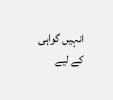انہیں گواہی کے لیے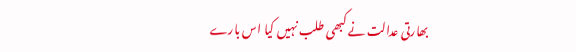بھارتی عدالت نے کبھی طلب نہیں کیا اس بارے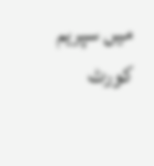میں سپریم کورٹ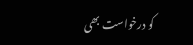کو درخواست بھی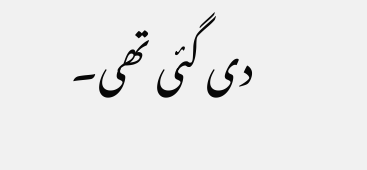دی گئی تھی۔